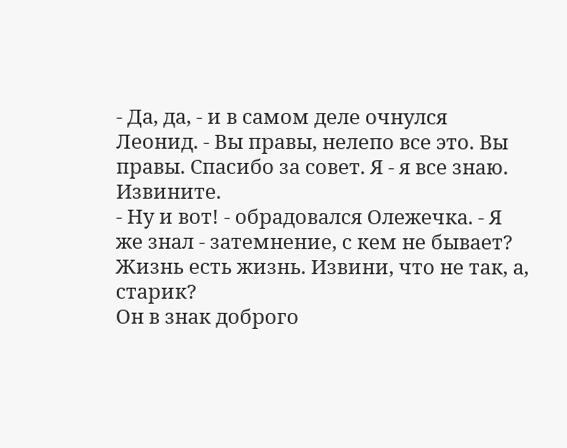- Да, да, - и в самом деле очнулся Леонид. - Вы правы, нелепо все это. Вы правы. Спасибо за совет. Я - я все знаю. Извините.
- Ну и вот! - обрадовался Олежечка. - Я же знал - затемнение, с кем не бывает? Жизнь есть жизнь. Извини, что не так, а, старик?
Он в знак доброго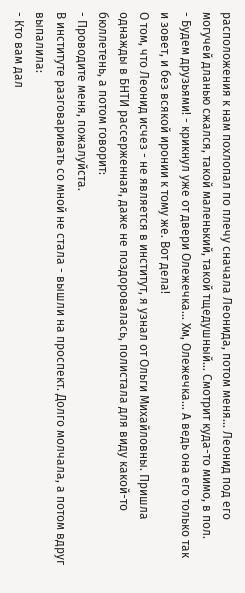расположения к нам похлопал по плечу сначала Леонида, потом меня... Леонид под его могучей дланью сжался, такой маленький, такой тщедушный... Смотрит куда-то мимо, в пол.
- Будем друзьями! - крикнул уже от двери Олежечка... Хм, Олежечка... А ведь она его только так и зовет, и без всякой иронии к тому же. Вот дела!
О том, что Леонид исчез - не является в институт, я узнал от Ольги Михайловны. Пришла однажды в БНТИ рассерженная, даже не поздоровалась, полистала для виду какой-то бюллетень, а потом говорит:
- Проводите меня, пожалуйста.
В институте разговаривать со мной не стала - вышли на проспект. Долго молчала, а потом вдруг выпалила:
- Кто вам дал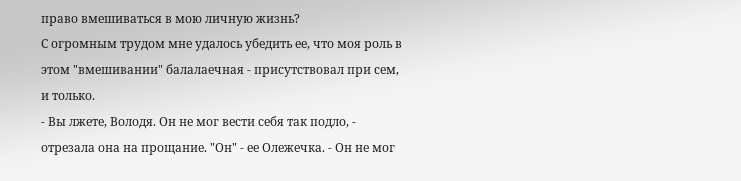право вмешиваться в мою личную жизнь?
С огромным трудом мне удалось убедить ее, что моя роль в этом "вмешивании" балалаечная - присутствовал при сем, и только.
- Вы лжете, Володя. Он не мог вести себя так подло, - отрезала она на прощание. "Он" - ее Олежечка. - Он не мог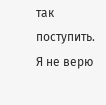так поступить. Я не верю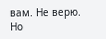вам. Не верю.
Но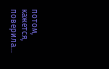потом, кажется, поверила...